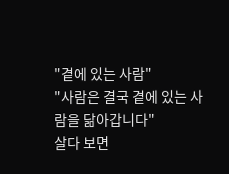"곁에 있는 사람"
"사람은 결국 곁에 있는 사람을 닮아갑니다"
살다 보면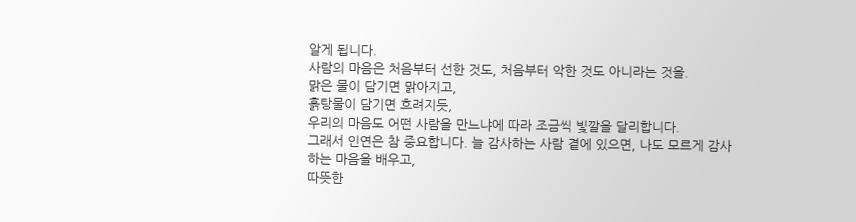알게 됩니다.
사람의 마음은 처음부터 선한 것도, 처음부터 악한 것도 아니라는 것을.
맑은 물이 담기면 맑아지고,
흙탕물이 담기면 흐려지듯,
우리의 마음도 어떤 사람을 만느냐에 따라 조금씩 빛깔을 달리합니다.
그래서 인연은 참 중요합니다. 늘 감사하는 사람 곁에 있으면, 나도 모르게 감사하는 마음을 배우고,
따뜻한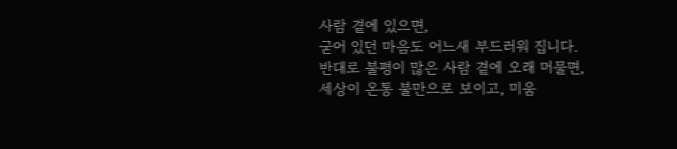사람 곁에 있으면,
굳어 있던 마음도 어느새 부드러워 집니다.
반대로 불평이 많은 사람 곁에 오래 머물면,
세상이 온통 불만으로 보이고, 미움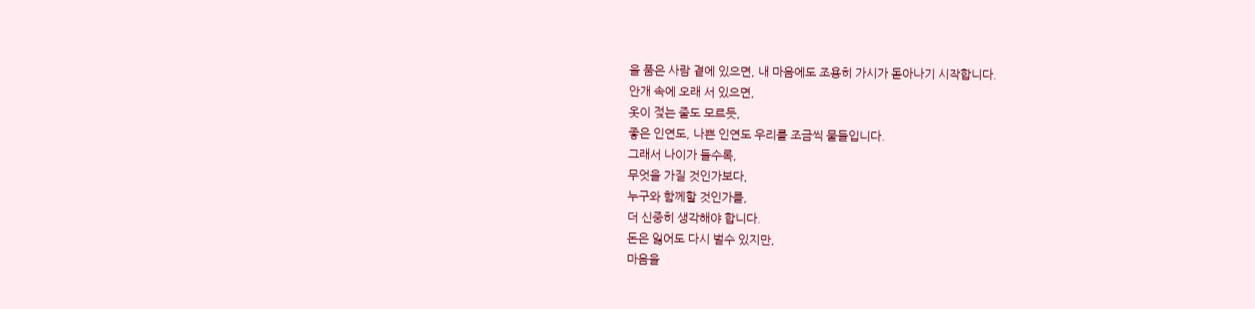을 품은 사람 곁에 있으면, 내 마음에도 조용히 가시가 돋아나기 시작합니다.
안개 속에 오래 서 있으면,
옷이 젖는 줄도 모르듯,
좋은 인연도, 나쁜 인연도 우리를 조금씩 물들입니다.
그래서 나이가 들수록,
무엇을 가질 것인가보다,
누구와 함께할 것인가를,
더 신중히 생각해야 합니다.
돈은 잃어도 다시 벌수 있지만,
마음을